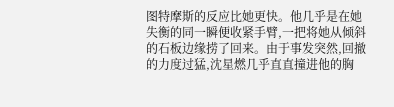图特摩斯的反应比她更快。他几乎是在她失衡的同一瞬便收紧手臂,一把将她从倾斜的石板边缘捞了回来。由于事发突然,回撤的力度过猛,沈星燃几乎直直撞进他的胸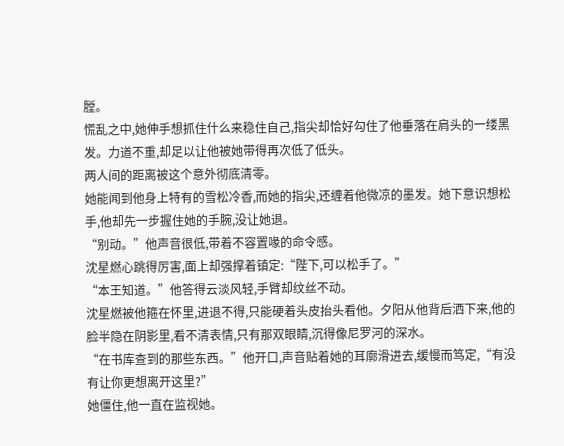膛。
慌乱之中,她伸手想抓住什么来稳住自己,指尖却恰好勾住了他垂落在肩头的一缕黑发。力道不重,却足以让他被她带得再次低了低头。
两人间的距离被这个意外彻底清零。
她能闻到他身上特有的雪松冷香,而她的指尖,还缠着他微凉的墨发。她下意识想松手,他却先一步握住她的手腕,没让她退。
“别动。”他声音很低,带着不容置喙的命令感。
沈星燃心跳得厉害,面上却强撑着镇定:“陛下,可以松手了。”
“本王知道。”他答得云淡风轻,手臂却纹丝不动。
沈星燃被他箍在怀里,进退不得,只能硬着头皮抬头看他。夕阳从他背后洒下来,他的脸半隐在阴影里,看不清表情,只有那双眼睛,沉得像尼罗河的深水。
“在书库查到的那些东西。”他开口,声音贴着她的耳廓滑进去,缓慢而笃定,“有没有让你更想离开这里?”
她僵住,他一直在监视她。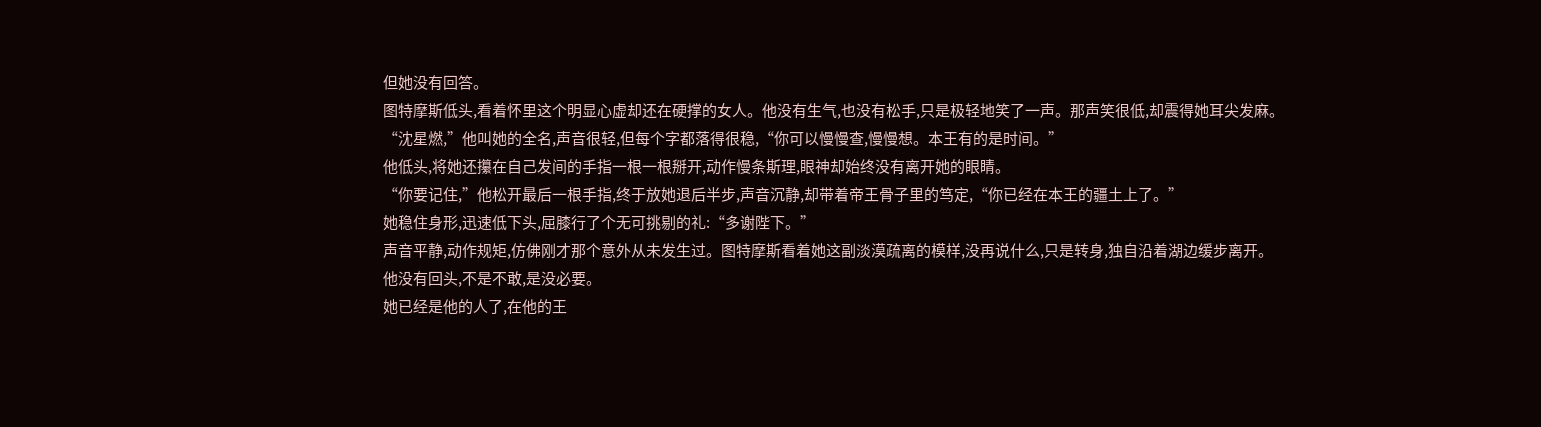但她没有回答。
图特摩斯低头,看着怀里这个明显心虚却还在硬撑的女人。他没有生气,也没有松手,只是极轻地笑了一声。那声笑很低,却震得她耳尖发麻。
“沈星燃,”他叫她的全名,声音很轻,但每个字都落得很稳,“你可以慢慢查,慢慢想。本王有的是时间。”
他低头,将她还攥在自己发间的手指一根一根掰开,动作慢条斯理,眼神却始终没有离开她的眼睛。
“你要记住,”他松开最后一根手指,终于放她退后半步,声音沉静,却带着帝王骨子里的笃定,“你已经在本王的疆土上了。”
她稳住身形,迅速低下头,屈膝行了个无可挑剔的礼:“多谢陛下。”
声音平静,动作规矩,仿佛刚才那个意外从未发生过。图特摩斯看着她这副淡漠疏离的模样,没再说什么,只是转身,独自沿着湖边缓步离开。
他没有回头,不是不敢,是没必要。
她已经是他的人了,在他的王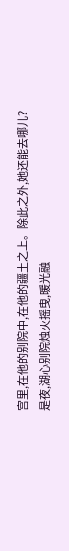宫里,在他的别院中,在他的疆土之上。除此之外,她还能去哪儿?
是夜,湖心别院烛火摇曳,暖光融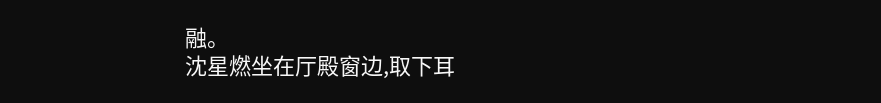融。
沈星燃坐在厅殿窗边,取下耳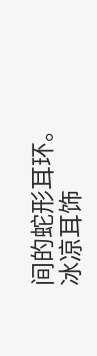间的蛇形耳环。冰凉耳饰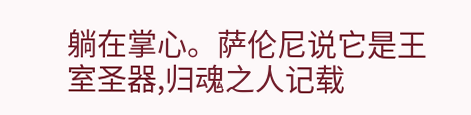躺在掌心。萨伦尼说它是王室圣器,归魂之人记载